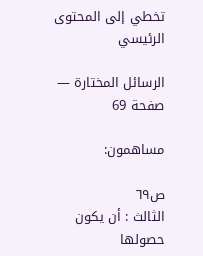تخطي إلى المحتوى الرئيسي

الرسائل المختارة — صفحة 69

مساهمون:

ص٦٩
الثالث : أن يكون حصولها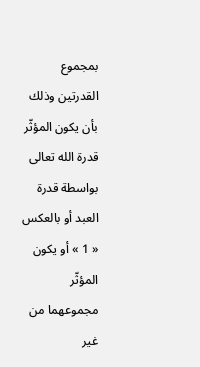بمجموع القدرتين وذلك بأن يكون المؤثّر قدرة الله تعالى بواسطة قدرة العبد أو بالعكس « 1 » أو يكون المؤثّر مجموعهما من غير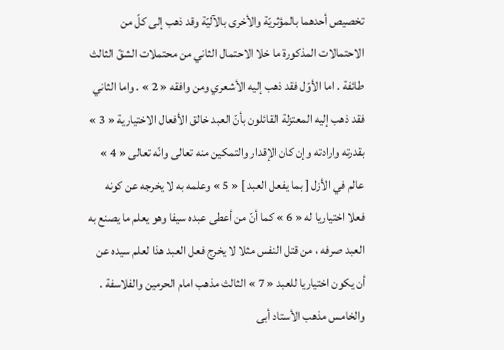تخصيص أحدهما بالمؤثريّة والأخرى بالآليّة وقد ذهب إلى كلّ من الاحتمالات المذكورة ما خلا الاحتمال الثاني من محتملات الشقّ الثالث طائفة . اما الأوّل فقد ذهب إليه الأشعري ومن وافقه « 2 » . واما الثاني فقد ذهب إليه المعتزلة القائلون بأنّ العبد خالق الأفعال الاختيارية « 3 » بقدرته وارادته وإن كان الإقدار والتمكين منه تعالى وانّه تعالى « 4 » عالم في الأزل [ بما يفعل العبد ] « 5 » وعلمه به لا يخرجه عن كونه فعلا اختياريا له « 6 » كما أنّ من أعطى عبده سيفا وهو يعلم ما يصنع به العبد صرفه ، من قتل النفس مثلا لا يخرج فعل العبد هذا لعلم سيده عن أن يكون اختياريا للعبد « 7 » الثالث مذهب امام الحرمين والفلاسفة . والخامس مذهب الأستاد أبى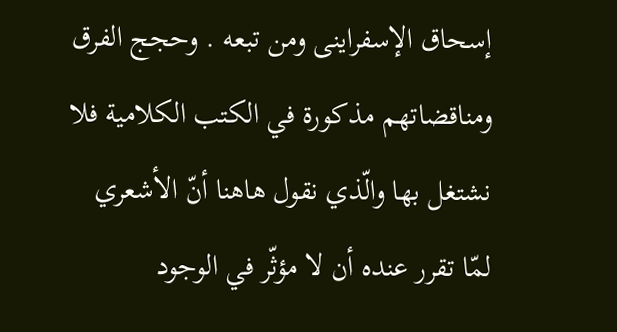إسحاق الإسفراينى ومن تبعه . وحجج الفرق ومناقضاتهم مذكورة في الكتب الكلامية فلا نشتغل بها والّذي نقول هاهنا أنّ الأشعري لمّا تقرر عنده أن لا مؤثّر في الوجود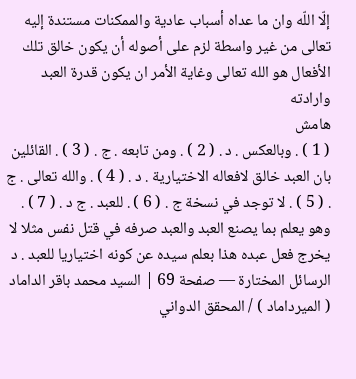إلّا اللّه وان ما عداه أسباب عادية والممكنات مستندة إليه تعالى من غير واسطة لزم على أصوله أن يكون خالق تلك الأفعال هو الله تعالى وغاية الأمر ان يكون قدرة العبد وارادته
هامش
( 1 ) . وبالعكس . د . ( 2 ) . ومن تابعه . ج . ( 3 ) . القائلين بان العبد خالق لافعاله الاختيارية . د . ( 4 ) . والله تعالى . ج . ( 5 ) . لا توجد في نسخة ج . ( 6 ) . للعبد . ج د . ( 7 ) . وهو يعلم بما يصنع العبد والعبد صرفه في قتل نفس مثلا لا يخرج فعل عبده هذا بعلم سيده عن كونه اختياريا للعبد . د
الرسائل المختارة — صفحة 69 | السيد محمد باقر الداماد ( الميرداماد ) / المحقق الدواني